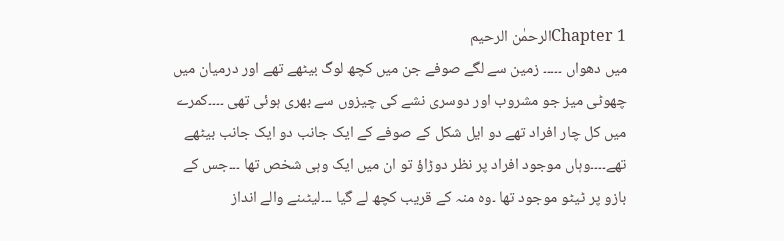Chapter 1الرحمٰن الرحیم
میں دھواں ۔۔۔۔۔ زمین سے لگے صوفے جن میں کچھ لوگ بیٹھے تھے اور درمیان میں چھوٹی میز جو مشروب اور دوسری نشے کی چیزوں سے بھری ہوئی تھی ۔۔۔۔کمرے میں کل چار افراد تھے دو ایل شکل کے صوفے کے ایک جانب دو ایک جانب بیٹھے تھے۔۔۔۔وہاں موجود افراد پر نظر دوڑاؤ تو ان میں ایک وہی شخص تھا ۔۔۔جس کے بازو پر ٹیٹو موجود تھا ۔وہ منہ کے قریب کچھ لے گیا ۔۔۔لیٹںنے والے انداز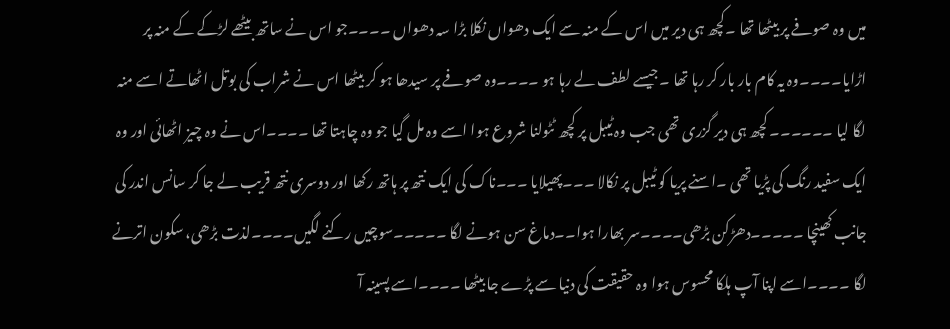میں وہ صوفے پر بیٹھا تھا ۔کچھ ہی دیر میں اس کے منہ سے ایک دھواں نکلا بڑا سہ دھواں ۔۔۔۔جو اس نے ساتھ بیٹھے لڑکے کے منہ پر اڑایا۔۔۔۔وہ یہ کام بار بار کر رہا تھا ۔جیسے لطف لے رہا ہو ۔۔۔۔وہ صوفے پر سیدھا ہو کر بیٹھا اس نے شراب کی بوتل اٹھاتے اسے منہ لگا لیا ۔۔۔۔۔۔ کچھ ہی دیر گزری تھی جب وہ ٹیبل پر کچھ ٹٹولنا شروع ہوا اسے وہ مل گیا جو وہ چاہتا تھا ۔۔۔۔اس نے وہ چیز اٹھائی اور وہ ایک سفید رنگ کی پڑیا تھی ۔اسنے پریا کو ٹیبل پر نکالا ۔۔۔پھیلایا ۔۔۔ناک کی ایک نتھ پر ہاتھ رکھا اور دوسری نتھ قریب لے جا کر سانس اندر کی جانب کھینچا ۔۔۔۔۔دھڑکن بڑھی۔۔۔۔سر بھارا ہوا۔۔دماغ سن ہونے لگا ۔۔۔۔۔سوچیں رکنے لگیں۔۔۔۔لذت بڑھی، سکون اترنے لگا ۔۔۔۔اسے اپنا آپ ہلکا محسوس ہوا وہ حقیقت کی دنیا سے پڑے جا بیٹھا ۔۔۔۔اسے پسینہ آ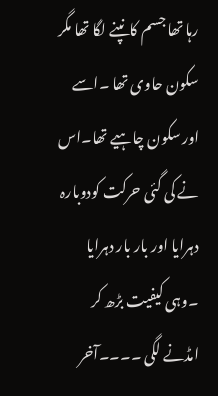رہا تھا جسم کانپنے لگا تھا مگر سکون حاوی تھا ۔اسے اور سکون چاہیے تھا۔اس نے کی گئی حرکت کودوبارہ دہرایا اور بار بار دہرایا ۔وہی کیفیت بڑھ کر امڈنے لگی ۔۔۔۔آخر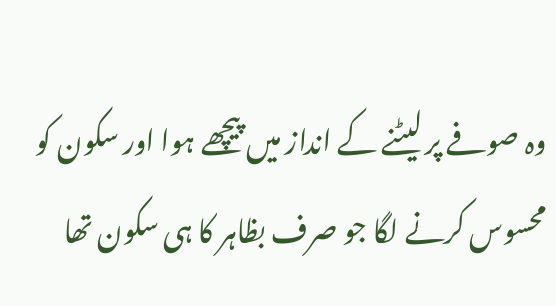وہ صوفے پر لیٹنے کے انداز میں پیچھے ہوا اور سکون کو محسوس کرنے لگا جو صرف بظاہر کا ہی سکون تھا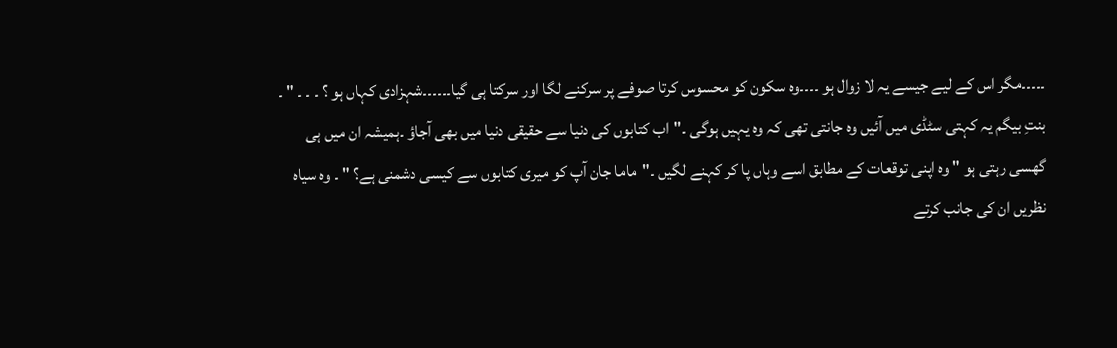۔۔۔۔۔مگر اس کے لیے جیسے یہ لا زوال ہو ۔۔۔۔وہ سکون کو محسوس کرتا صوفے پر سرکنے لگا اور سرکتا ہی گیا۔۔۔۔۔۔شہزادی کہاں ہو ؟ ۔ ۔ ۔ " ۔ بنتِ بیگم یہ کہتی سٹڈی میں آئیں وہ جانتی تھی کہ وہ یہیں ہوگی ۔"اب کتابوں کی دنیا سے حقیقی دنیا میں بھی آجاؤ ۔ہمیشہ ان میں ہی گھسی رہتی ہو " وہ اپنی توقعات کے مطابق اسے وہاں پا کر کہنے لگیں ۔"ماما جان آپ کو میری کتابوں سے کیسی دشمنی ہے؟ " ۔ وہ سیاہ نظریں ان کی جانب کرتے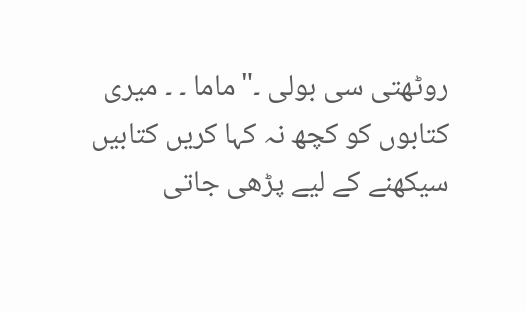روٹھتی سی بولی ۔"ماما ۔ ۔ میری کتابوں کو کچھ نہ کہا کریں کتابیں سیکھنے کے لیے پڑھی جاتی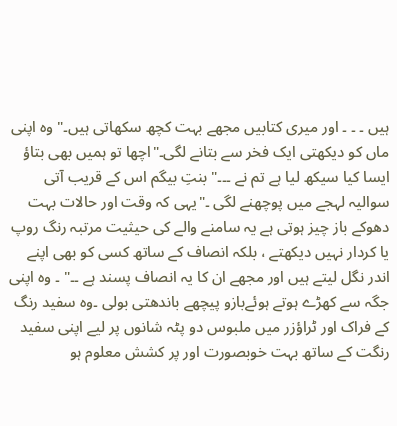ہیں ۔ ۔ ۔ اور میری کتابیں مجھے بہت کچھ سکھاتی ہیں۔" وہ اپنی ماں کو دیکھتی ایک فخر سے بتانے لگی۔"اچھا تو ہمیں بھی بتاؤ ایسا کیا سیکھ لیا ہے تم نے ۔۔۔" بنتِ بیگم اس کے قریب آتی سوالیہ لہجے میں پوچھنے لگی ۔"یہی کہ وقت اور حالات بہت دھوکے باز چیز ہوتی ہے یہ سامنے والے کی حیثیت مرتبہ رنگ روپ یا کردار نہیں دیکھتے ، بلکہ انصاف کے ساتھ کسی کو بھی اپنے اندر نگل لیتے ہیں اور مجھے ان کا یہ انصاف پسند ہے ۔۔" ۔ وہ اپنی جگہ سے کھڑے ہوتے ہوئےبازو پیچھے باندھتی بولی ۔وہ سفید رنگ کے فراک اور ٹراؤزر میں ملبوس دو پٹہ شانوں پر لیے اپنی سفید رنگت کے ساتھ بہت خوبصورت اور پر کشش معلوم ہو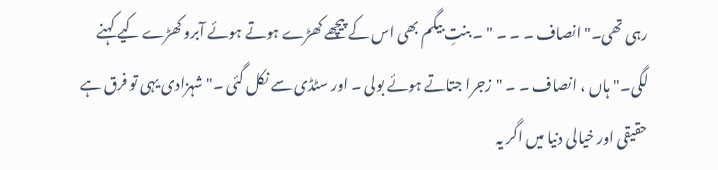رہی تھی۔"انصاف ۔ ۔ ۔ " ۔ بنتِ بیگم بھی اس کے پیچھے کھڑے ہوتے ہوئے آبرو کھڑے کیے کہنے لگی۔"ہاں ، انصاف ۔ ۔ "زجرا جتاتے ہوئے بولی ۔ اور سٹڈی سے نکل گئی ۔"شہزادی یہی تو فرق ہے حقیقی اور خیالی دنیا میں اگر یہ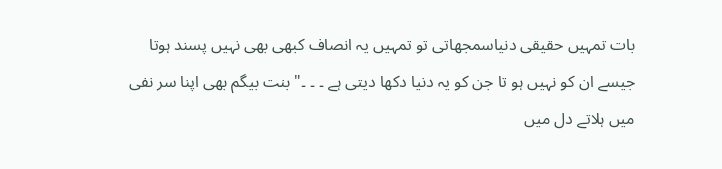بات تمہیں حقیقی دنیاسمجھاتی تو تمہیں یہ انصاف کبھی بھی نہیں پسند ہوتا جیسے ان کو نہیں ہو تا جن کو یہ دنیا دکھا دیتی ہے ۔ ۔ ۔" بنت بیگم بھی اپنا سر نفی میں ہلاتے دل میں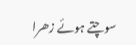سوچتے ہوئے زھرا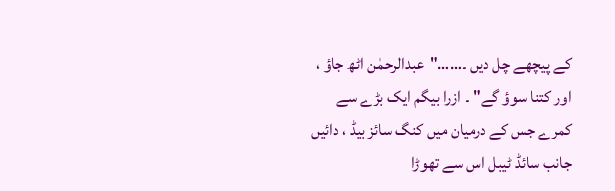کے پیچھے چل دیں ۔……"عبدالرحمٰن اٹھ جاؤ ، اور کتنا سوؤ گے" ۔ ازرا بیگم ایک بڑے سے کمرے جس کے درمیان میں کنگ سائز بیڈ ، دائیں جانب سائڈ ٹیبل اس سے تھوڑا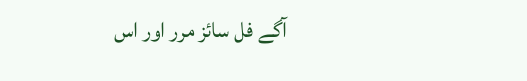آگے فل سائز مرر اور اس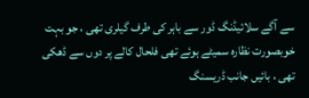سے آگے سلائیڈنگ ڈور سے باہر کی طرف گیلری تھی ، جو بہت خوبصورت نظارہ سمیٹے ہوئے تھی فلحال کالے پر دوں سے ڈھکی تھی ، بائیں جانب ڈریسنگ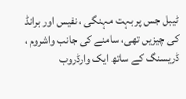ٹیبل جس پر بہت مہنگی ، نفیس اور برانڈ کی چیزیں تھی، سامنے کی جانب واشروم ، ڈریسنگ کے ساتھ ایک وارڈروب